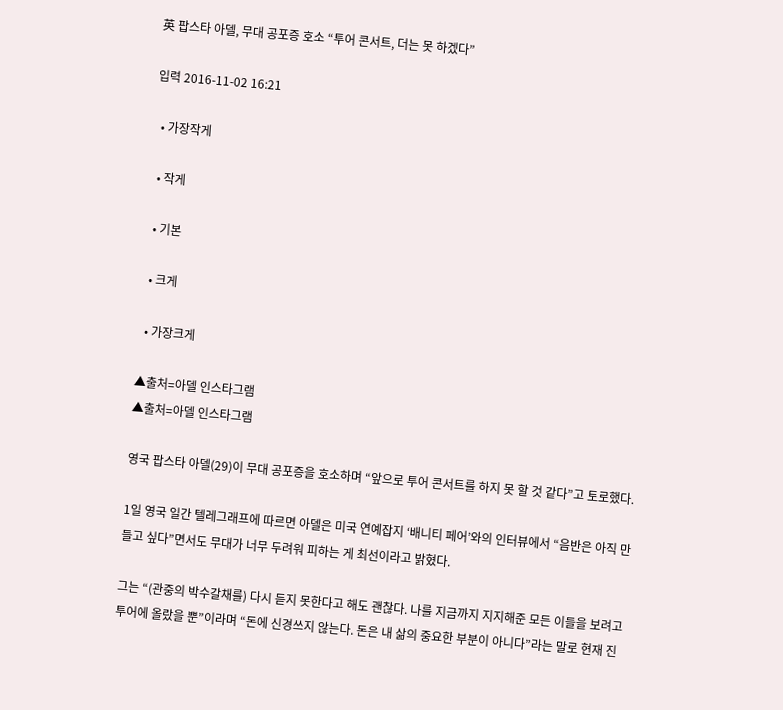英 팝스타 아델, 무대 공포증 호소 “투어 콘서트, 더는 못 하겠다”

입력 2016-11-02 16:21

  • 가장작게

  • 작게

  • 기본

  • 크게

  • 가장크게

▲출처=아델 인스타그램
▲출처=아델 인스타그램

영국 팝스타 아델(29)이 무대 공포증을 호소하며 “앞으로 투어 콘서트를 하지 못 할 것 같다”고 토로했다.

1일 영국 일간 텔레그래프에 따르면 아델은 미국 연예잡지 ‘배니티 페어’와의 인터뷰에서 “음반은 아직 만들고 싶다”면서도 무대가 너무 두려워 피하는 게 최선이라고 밝혔다.

그는 “(관중의 박수갈채를) 다시 듣지 못한다고 해도 괜찮다. 나를 지금까지 지지해준 모든 이들을 보려고 투어에 올랐을 뿐”이라며 “돈에 신경쓰지 않는다. 돈은 내 삶의 중요한 부분이 아니다”라는 말로 현재 진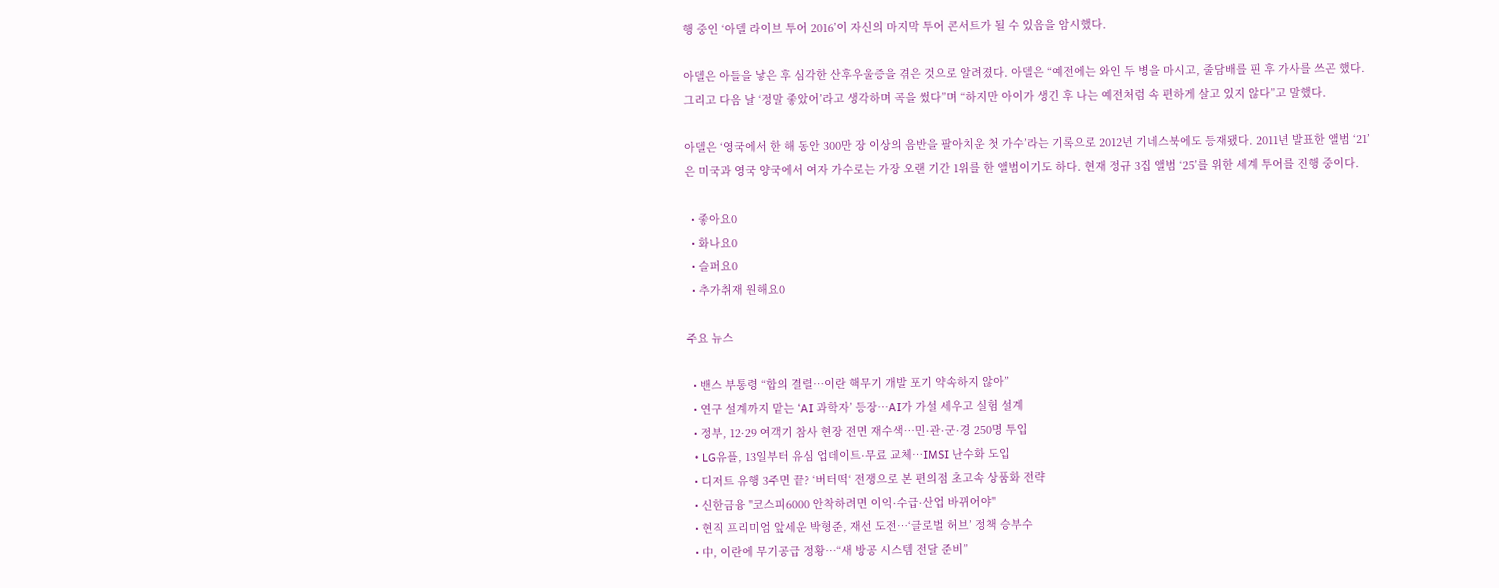행 중인 ‘아델 라이브 투어 2016’이 자신의 마지막 투어 콘서트가 될 수 있음을 암시했다.

아델은 아들을 낳은 후 심각한 산후우울증을 겪은 것으로 알려졌다. 아델은 “예전에는 와인 두 병을 마시고, 줄담배를 핀 후 가사를 쓰곤 했다. 그리고 다음 날 ‘정말 좋았어’라고 생각하며 곡을 썼다”며 “하지만 아이가 생긴 후 나는 예전처럼 속 편하게 살고 있지 않다”고 말했다.

아델은 ‘영국에서 한 해 동안 300만 장 이상의 음반을 팔아치운 첫 가수’라는 기록으로 2012년 기네스북에도 등재됐다. 2011년 발표한 앨범 ‘21’은 미국과 영국 양국에서 여자 가수로는 가장 오랜 기간 1위를 한 앨범이기도 하다. 현재 정규 3집 앨범 ‘25’를 위한 세계 투어를 진행 중이다.

  • 좋아요0
  • 화나요0
  • 슬퍼요0
  • 추가취재 원해요0

주요 뉴스

  • 밴스 부통령 “합의 결렬…이란 핵무기 개발 포기 약속하지 않아”
  • 연구 설계까지 맡는 ‘AI 과학자’ 등장…AI가 가설 세우고 실험 설계
  • 정부, 12·29 여객기 참사 현장 전면 재수색…민·관·군·경 250명 투입
  • LG유플, 13일부터 유심 업데이트·무료 교체…IMSI 난수화 도입
  • 디저트 유행 3주면 끝? ‘버터떡‘ 전쟁으로 본 편의점 초고속 상품화 전략
  • 신한금융 "코스피6000 안착하려면 이익·수급·산업 바뀌어야"
  • 현직 프리미엄 앞세운 박형준, 재선 도전…‘글로벌 허브’ 정책 승부수
  • 中, 이란에 무기공급 정황…“새 방공 시스템 전달 준비”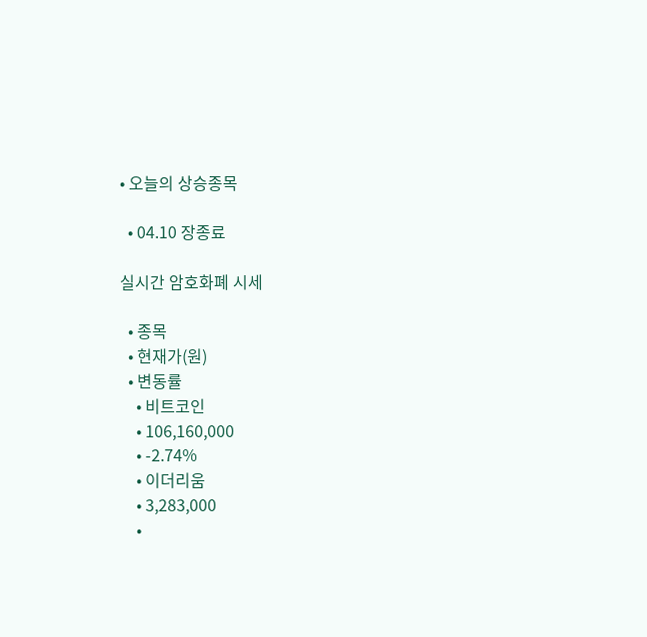• 오늘의 상승종목

  • 04.10 장종료

실시간 암호화폐 시세

  • 종목
  • 현재가(원)
  • 변동률
    • 비트코인
    • 106,160,000
    • -2.74%
    • 이더리움
    • 3,283,000
    •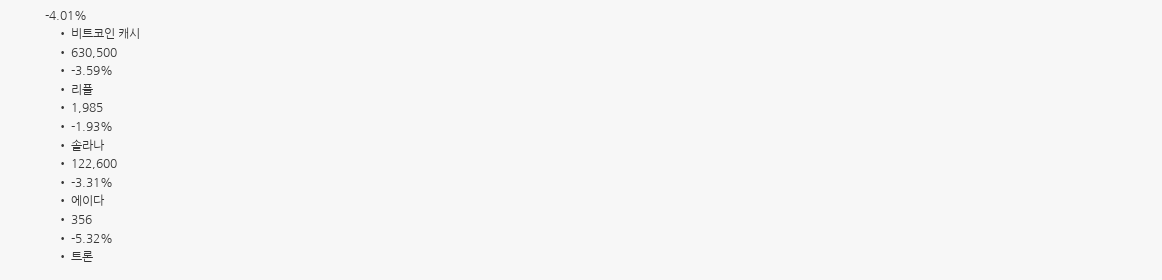-4.01%
    • 비트코인 캐시
    • 630,500
    • -3.59%
    • 리플
    • 1,985
    • -1.93%
    • 솔라나
    • 122,600
    • -3.31%
    • 에이다
    • 356
    • -5.32%
    • 트론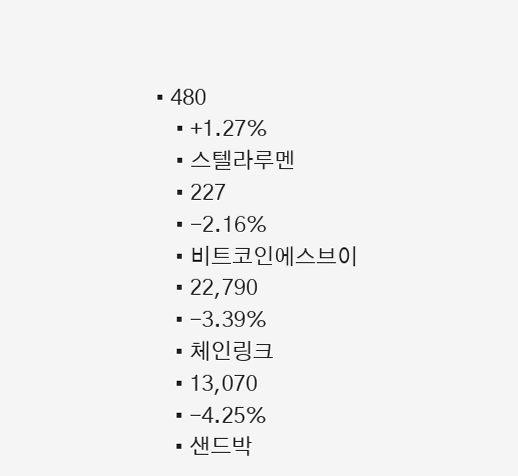• 480
    • +1.27%
    • 스텔라루멘
    • 227
    • -2.16%
    • 비트코인에스브이
    • 22,790
    • -3.39%
    • 체인링크
    • 13,070
    • -4.25%
    • 샌드박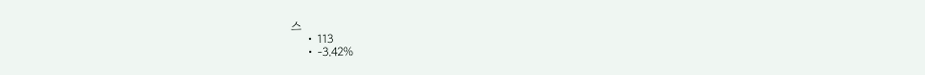스
    • 113
    • -3.42%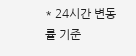* 24시간 변동률 기준